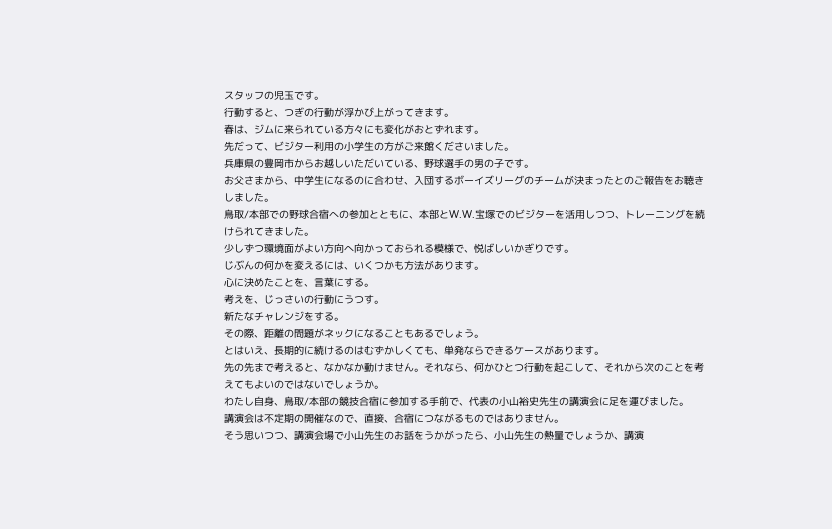スタッフの児玉です。
行動すると、つぎの行動が浮かび上がってきます。
春は、ジムに来られている方々にも変化がおとずれます。
先だって、ビジター利用の小学生の方がご来館くださいました。
兵庫県の豊岡市からお越しいただいている、野球選手の男の子です。
お父さまから、中学生になるのに合わせ、入団するボーイズリーグのチームが決まったとのご報告をお聴きしました。
鳥取/本部での野球合宿への参加とともに、本部とW.W.宝塚でのビジターを活用しつつ、トレーニングを続けられてきました。
少しずつ環境面がよい方向へ向かっておられる模様で、悦ばしいかぎりです。
じぶんの何かを変えるには、いくつかも方法があります。
心に決めたことを、言葉にする。
考えを、じっさいの行動にうつす。
新たなチャレンジをする。
その際、距離の問題がネックになることもあるでしょう。
とはいえ、長期的に続けるのはむずかしくても、単発ならできるケースがあります。
先の先まで考えると、なかなか動けません。それなら、何かひとつ行動を起こして、それから次のことを考えてもよいのではないでしょうか。
わたし自身、鳥取/本部の競技合宿に参加する手前で、代表の小山裕史先生の講演会に足を運びました。
講演会は不定期の開催なので、直接、合宿につながるものではありません。
そう思いつつ、講演会場で小山先生のお話をうかがったら、小山先生の熱量でしょうか、講演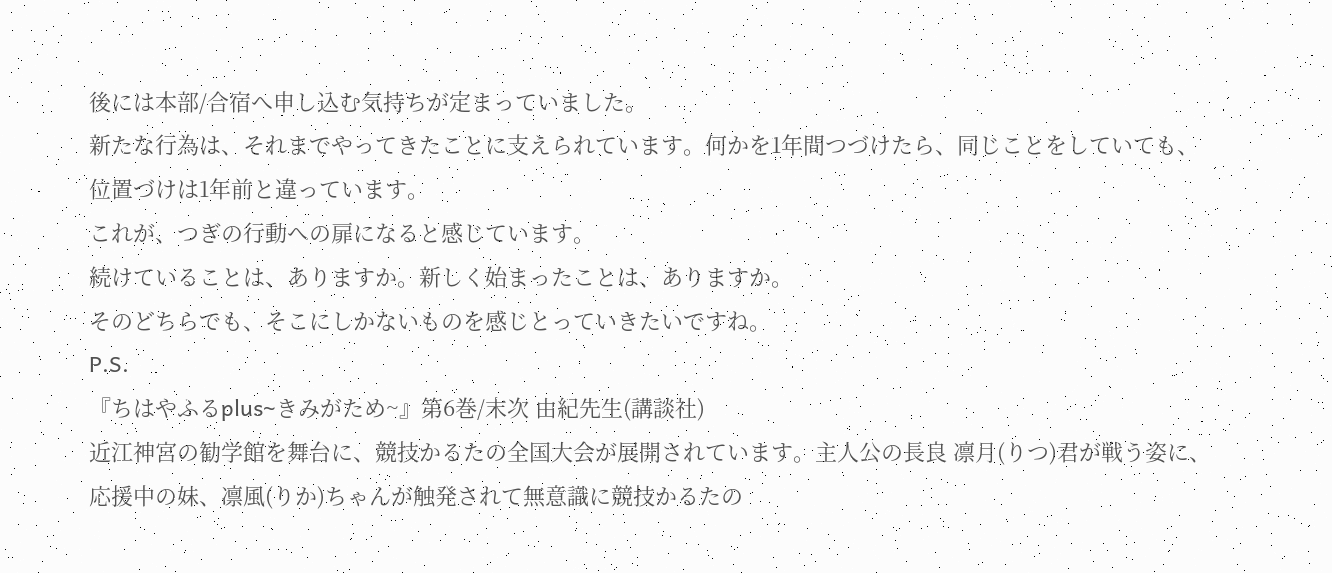後には本部/合宿へ申し込む気持ちが定まっていました。
新たな行為は、それまでやってきたことに支えられています。何かを1年間つづけたら、同じことをしていても、位置づけは1年前と違っています。
これが、つぎの行動への扉になると感じています。
続けていることは、ありますか。新しく始まったことは、ありますか。
そのどちらでも、そこにしかないものを感じとっていきたいですね。
P.S.
『ちはやふるplus~きみがため~』第6巻/末次 由紀先生(講談社)
近江神宮の勧学館を舞台に、競技かるたの全国大会が展開されています。主人公の長良 凛月(りつ)君が戦う姿に、応援中の妹、凛風(りか)ちゃんが触発されて無意識に競技かるたの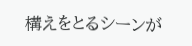構えをとるシーンが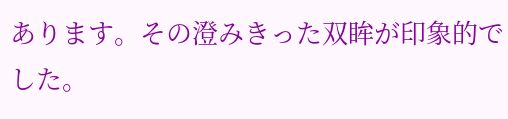あります。その澄みきった双眸が印象的でした。